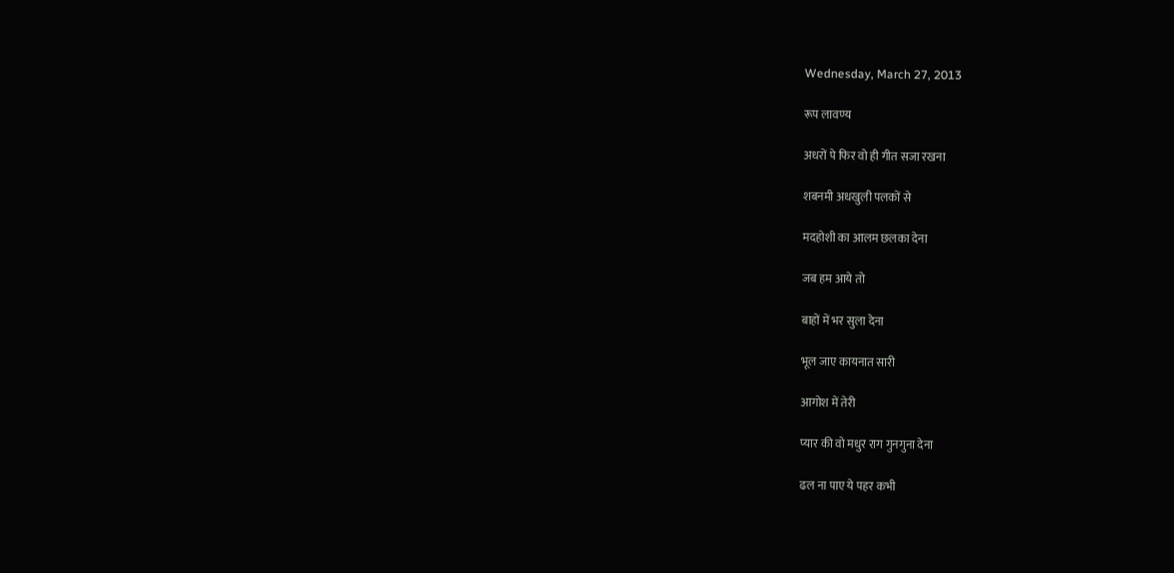Wednesday, March 27, 2013

रूप लावण्य

अधरों पे फिर वो ही गीत सजा रखना

शबनमी अधखुली पलकों से

मदहोशी का आलम छलका देना

जब हम आये तो

बाहों में भर सुला देना

भूल जाए कायनात सारी

आगोश में तेरी

प्यार की वो मधुर राग गुनगुना देना

ढल ना पाए ये पहर कभी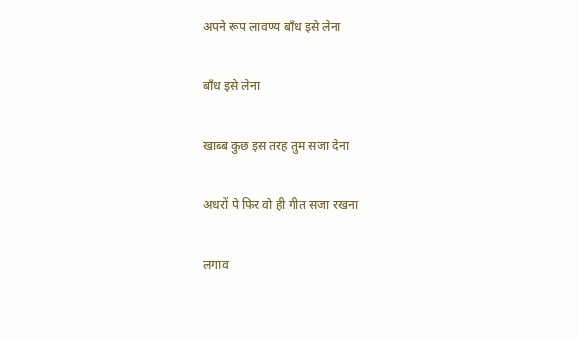अपने रूप लावण्य बाँध इसे लेना

बाँध इसे लेना

खाब्ब कुछ इस तरह तुम सजा देना

अधरों पे फिर वो ही गीत सजा रखना

लगाव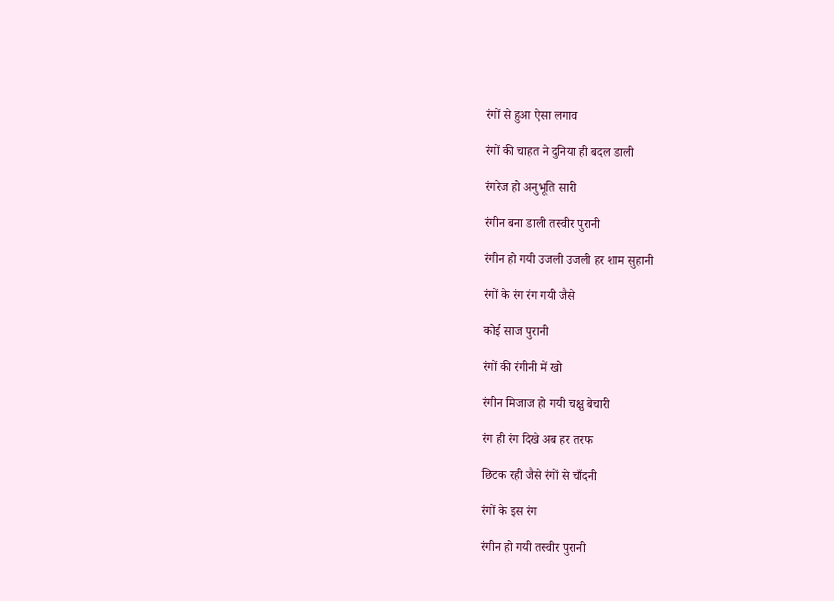रंगों से हुआ ऐसा लगाव

रंगों की चाहत ने दुनिया ही बदल डाली

रंगरेज हो अनुभूति सारी

रंगीन बना डाली तस्वीर पुरानी

रंगीन हो गयी उजली उजली हर शाम सुहानी

रंगों के रंग रंग गयी जैसे

कोई साज पुरानी

रंगों की रंगीनी में खो

रंगीन मिजाज हो गयी चक्षु बेचारी

रंग ही रंग दिखे अब हर तरफ

छिटक रही जैसे रंगों से चाँदनी

रंगों के इस रंग

रंगीन हो गयी तस्वीर पुरानी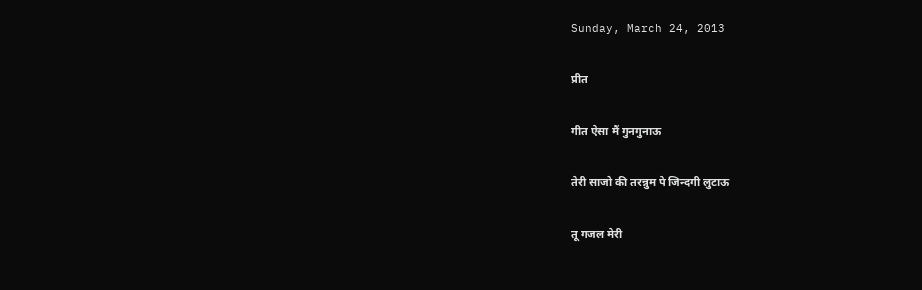Sunday, March 24, 2013

प्रीत

गीत ऐसा मैं गुनगुनाऊ

तेरी साजो की तरन्नुम पे जिन्दगी लुटाऊ

तू गजल मेरी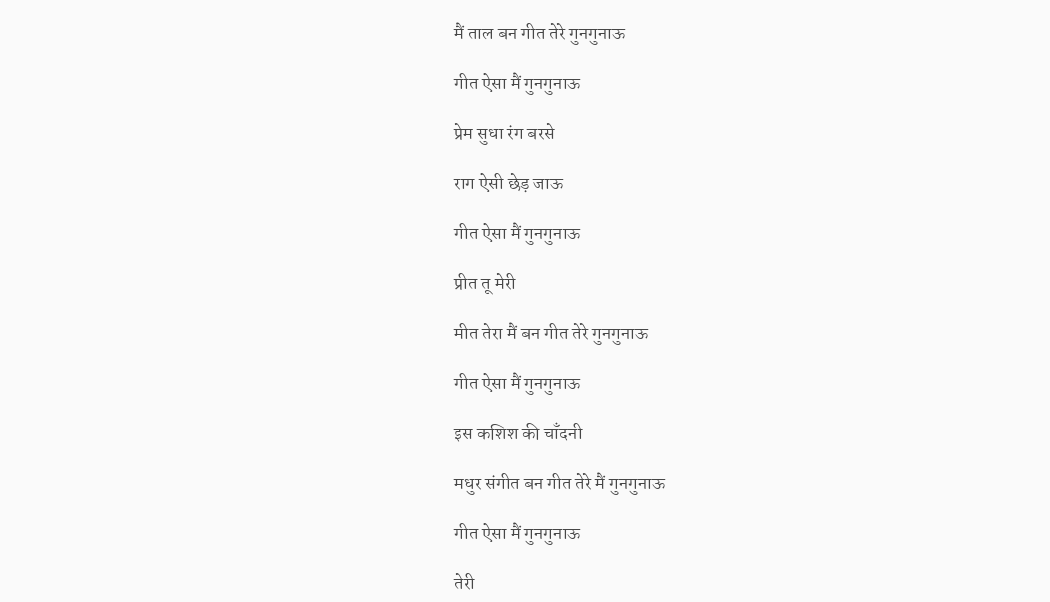मैं ताल बन गीत तेरे गुनगुनाऊ

गीत ऐसा मैं गुनगुनाऊ

प्रेम सुधा रंग बरसे

राग ऐसी छेड़ जाऊ

गीत ऐसा मैं गुनगुनाऊ

प्रीत तू मेरी

मीत तेरा मैं बन गीत तेरे गुनगुनाऊ

गीत ऐसा मैं गुनगुनाऊ

इस कशिश की चाँदनी

मधुर संगीत बन गीत तेरे मैं गुनगुनाऊ

गीत ऐसा मैं गुनगुनाऊ

तेरी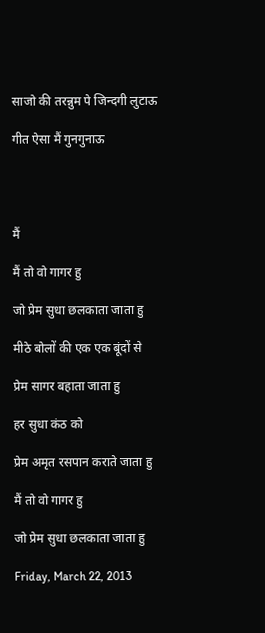साजो की तरन्नुम पे जिन्दगी लुटाऊ

गीत ऐसा मैं गुनगुनाऊ




मैं

मैं तो वो गागर हु

जो प्रेम सुधा छलकाता जाता हु

मीठे बोलों की एक एक बूंदों से

प्रेम सागर बहाता जाता हु

हर सुधा कंठ को

प्रेम अमृत रसपान कराते जाता हु

मैं तो वो गागर हु

जो प्रेम सुधा छलकाता जाता हु

Friday, March 22, 2013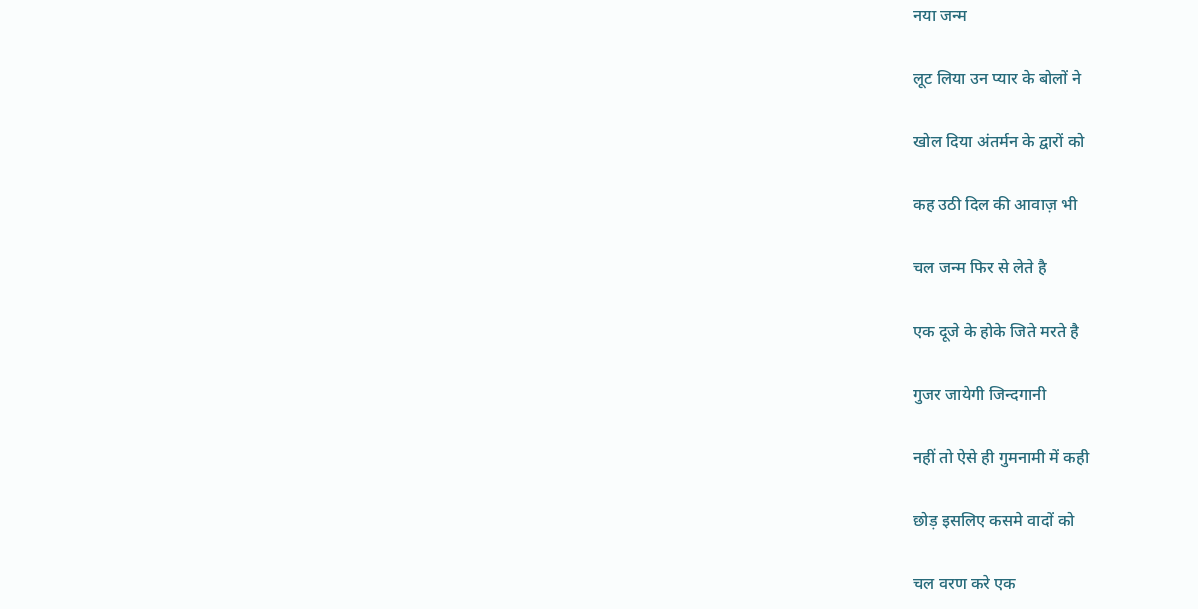नया जन्म

लूट लिया उन प्यार के बोलों ने

खोल दिया अंतर्मन के द्वारों को

कह उठी दिल की आवाज़ भी

चल जन्म फिर से लेते है

एक दूजे के होके जिते मरते है

गुजर जायेगी जिन्दगानी

नहीं तो ऐसे ही गुमनामी में कही

छोड़ इसलिए कसमे वादों को

चल वरण करे एक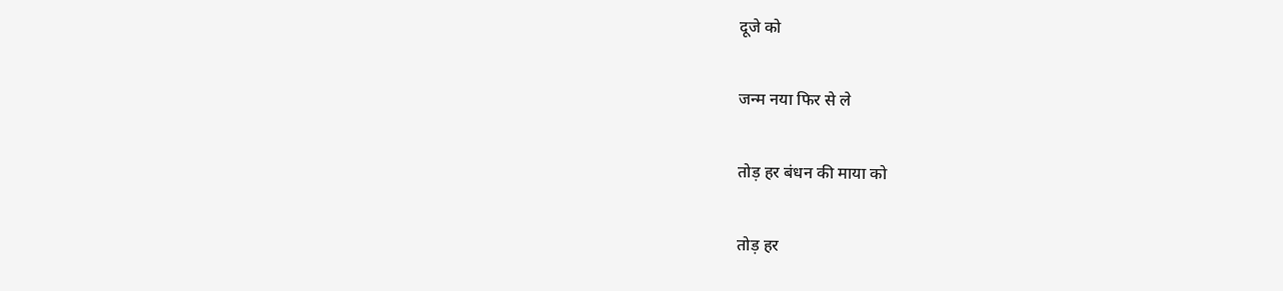दूजे को

जन्म नया फिर से ले

तोड़ हर बंधन की माया को

तोड़ हर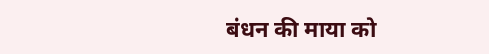बंधन की माया को